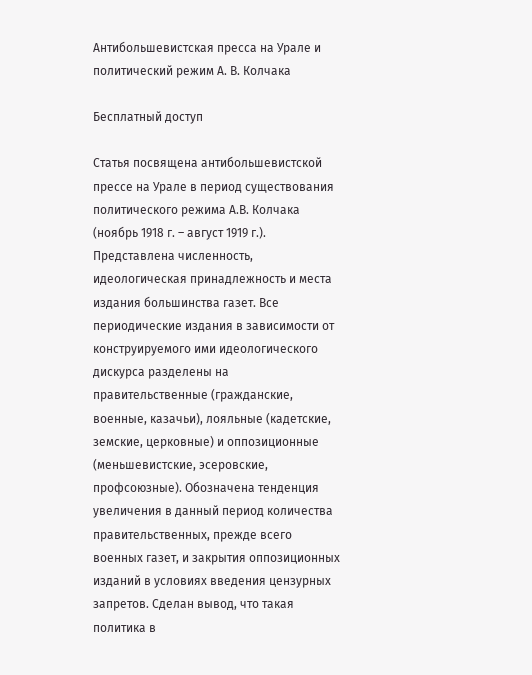Антибольшевистская пресса на Урале и политический режим А. В. Колчака

Бесплатный доступ

Статья посвящена антибольшевистской прессе на Урале в период существования политического режима А.В. Колчака (ноябрь 1918 г. – август 1919 г.). Представлена численность, идеологическая принадлежность и места издания большинства газет. Все периодические издания в зависимости от конструируемого ими идеологического дискурса разделены на правительственные (гражданские, военные, казачьи), лояльные (кадетские, земские, церковные) и оппозиционные (меньшевистские, эсеровские, профсоюзные). Обозначена тенденция увеличения в данный период количества правительственных, прежде всего военных газет, и закрытия оппозиционных изданий в условиях введения цензурных запретов. Сделан вывод, что такая политика в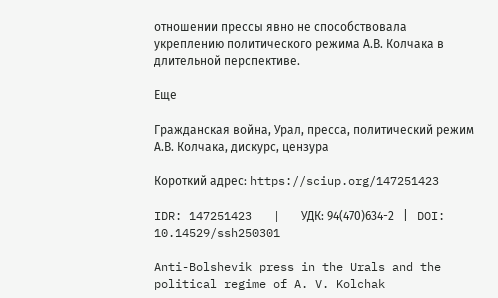отношении прессы явно не способствовала укреплению политического режима А.В. Колчака в длительной перспективе.

Еще

Гражданская война, Урал, пресса, политический режим А.В. Колчака, дискурс, цензура

Короткий адрес: https://sciup.org/147251423

IDR: 147251423   |   УДК: 94(470)634-2   |   DOI: 10.14529/ssh250301

Anti-Bolshevik press in the Urals and the political regime of A. V. Kolchak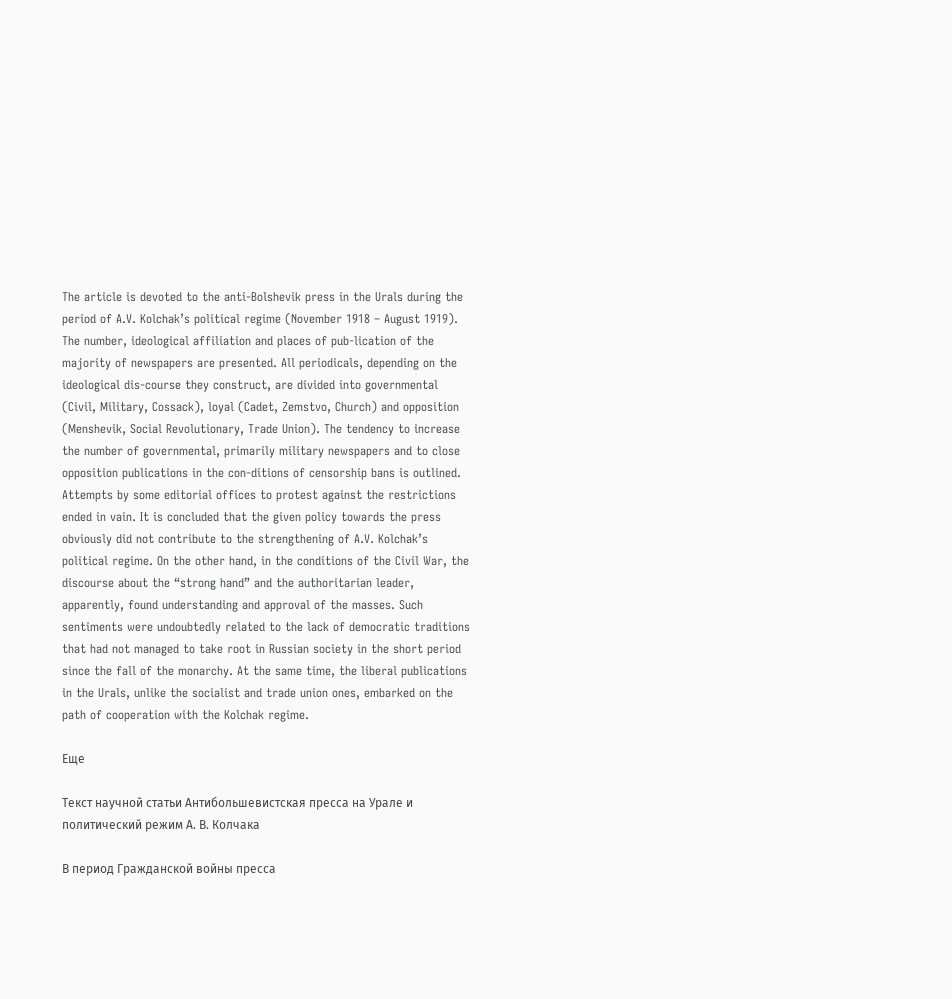The article is devoted to the anti-Bolshevik press in the Urals during the period of A.V. Kolchak’s political regime (November 1918 – August 1919). The number, ideological affiliation and places of pub-lication of the majority of newspapers are presented. All periodicals, depending on the ideological dis-course they construct, are divided into governmental (Civil, Military, Cossack), loyal (Cadet, Zemstvo, Church) and opposition (Menshevik, Social Revolutionary, Trade Union). The tendency to increase the number of governmental, primarily military newspapers and to close opposition publications in the con-ditions of censorship bans is outlined. Attempts by some editorial offices to protest against the restrictions ended in vain. It is concluded that the given policy towards the press obviously did not contribute to the strengthening of A.V. Kolchak’s political regime. On the other hand, in the conditions of the Civil War, the discourse about the “strong hand” and the authoritarian leader, apparently, found understanding and approval of the masses. Such sentiments were undoubtedly related to the lack of democratic traditions that had not managed to take root in Russian society in the short period since the fall of the monarchy. At the same time, the liberal publications in the Urals, unlike the socialist and trade union ones, embarked on the path of cooperation with the Kolchak regime.

Еще

Текст научной статьи Антибольшевистская пресса на Урале и политический режим А. В. Колчака

В период Гражданской войны пресса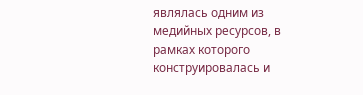являлась одним из медийных ресурсов, в рамках которого конструировалась и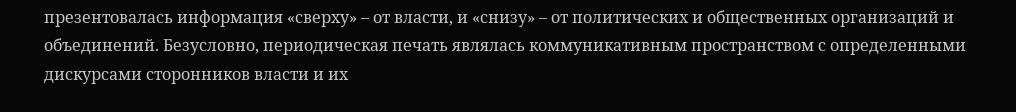презентовалась информация «сверху» – от власти, и «снизу» – от политических и общественных организаций и объединений. Безусловно, периодическая печать являлась коммуникативным пространством с определенными дискурсами сторонников власти и их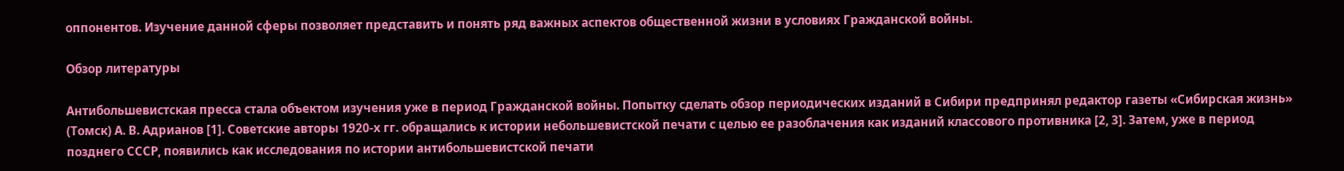оппонентов. Изучение данной сферы позволяет представить и понять ряд важных аспектов общественной жизни в условиях Гражданской войны.

Обзор литературы

Антибольшевистская пресса стала объектом изучения уже в период Гражданской войны. Попытку сделать обзор периодических изданий в Сибири предпринял редактор газеты «Сибирская жизнь» (Томск) А. В. Адрианов [1]. Советские авторы 1920-х гг. обращались к истории небольшевистской печати с целью ее разоблачения как изданий классового противника [2, 3]. Затем, уже в период позднего СССР, появились как исследования по истории антибольшевистской печати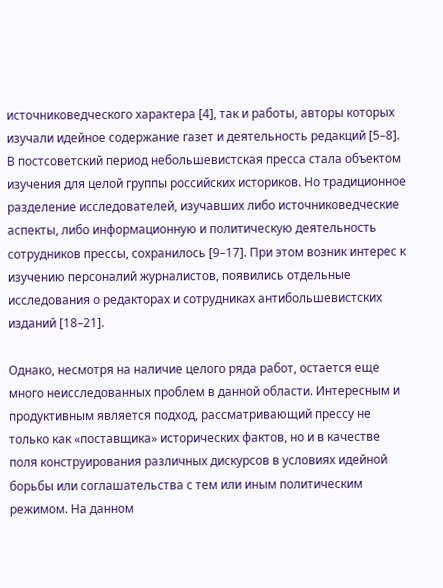источниковедческого характера [4], так и работы, авторы которых изучали идейное содержание газет и деятельность редакций [5–8]. В постсоветский период небольшевистская пресса стала объектом изучения для целой группы российских историков. Но традиционное разделение исследователей, изучавших либо источниковедческие аспекты, либо информационную и политическую деятельность сотрудников прессы, сохранилось [9–17]. При этом возник интерес к изучению персоналий журналистов, появились отдельные исследования о редакторах и сотрудниках антибольшевистских изданий [18–21].

Однако, несмотря на наличие целого ряда работ, остается еще много неисследованных проблем в данной области. Интересным и продуктивным является подход, рассматривающий прессу не только как «поставщика» исторических фактов, но и в качестве поля конструирования различных дискурсов в условиях идейной борьбы или соглашательства с тем или иным политическим режимом. На данном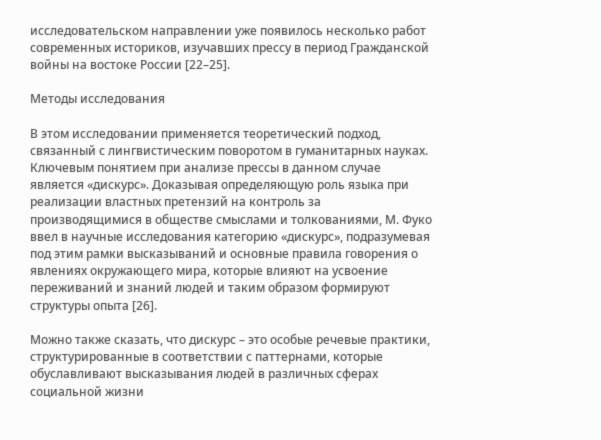исследовательском направлении уже появилось несколько работ современных историков, изучавших прессу в период Гражданской войны на востоке России [22–25].

Методы исследования

В этом исследовании применяется теоретический подход, связанный с лингвистическим поворотом в гуманитарных науках. Ключевым понятием при анализе прессы в данном случае является «дискурс». Доказывая определяющую роль языка при реализации властных претензий на контроль за производящимися в обществе смыслами и толкованиями, М. Фуко ввел в научные исследования категорию «дискурс», подразумевая под этим рамки высказываний и основные правила говорения о явлениях окружающего мира, которые влияют на усвоение переживаний и знаний людей и таким образом формируют структуры опыта [26].

Можно также сказать, что дискурс – это особые речевые практики, структурированные в соответствии с паттернами, которые обуславливают высказывания людей в различных сферах социальной жизни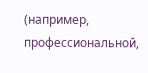(например, профессиональной,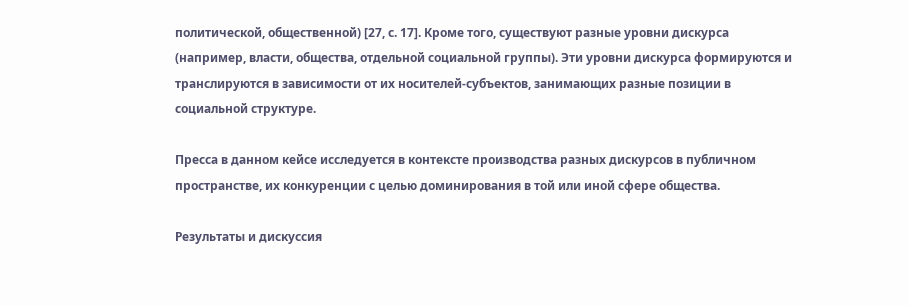политической, общественной) [27, с. 17]. Кроме того, существуют разные уровни дискурса (например, власти, общества, отдельной социальной группы). Эти уровни дискурса формируются и транслируются в зависимости от их носителей-субъектов, занимающих разные позиции в социальной структуре.

Пресса в данном кейсе исследуется в контексте производства разных дискурсов в публичном пространстве, их конкуренции с целью доминирования в той или иной сфере общества.

Результаты и дискуссия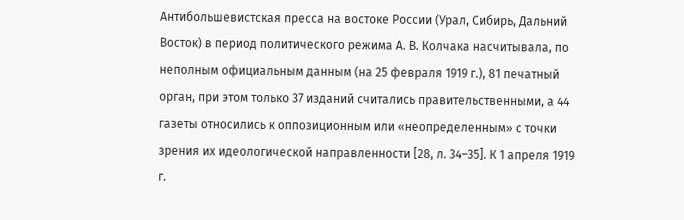Антибольшевистская пресса на востоке России (Урал, Сибирь, Дальний Восток) в период политического режима А. В. Колчака насчитывала, по неполным официальным данным (на 25 февраля 1919 г.), 81 печатный орган, при этом только 37 изданий считались правительственными, а 44 газеты относились к оппозиционным или «неопределенным» с точки зрения их идеологической направленности [28, л. 34–35]. К 1 апреля 1919 г.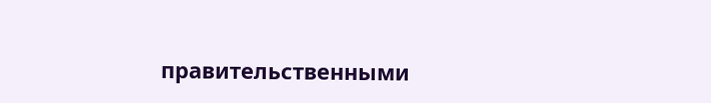правительственными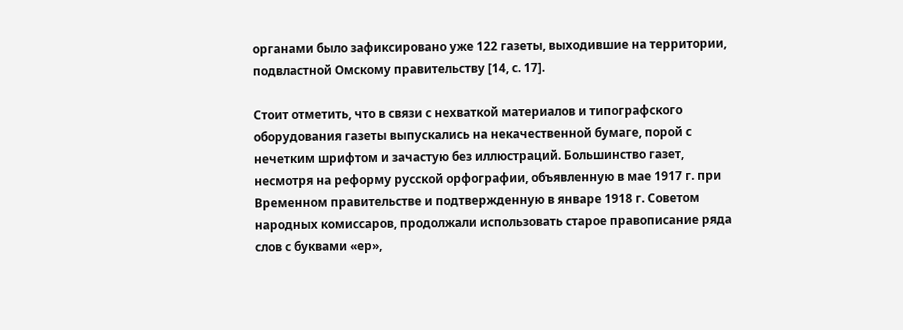органами было зафиксировано уже 122 газеты, выходившие на территории, подвластной Омскому правительству [14, с. 17].

Стоит отметить, что в связи с нехваткой материалов и типографского оборудования газеты выпускались на некачественной бумаге, порой с нечетким шрифтом и зачастую без иллюстраций. Большинство газет, несмотря на реформу русской орфографии, объявленную в мае 1917 г. при Временном правительстве и подтвержденную в январе 1918 г. Советом народных комиссаров, продолжали использовать старое правописание ряда слов с буквами «ер»,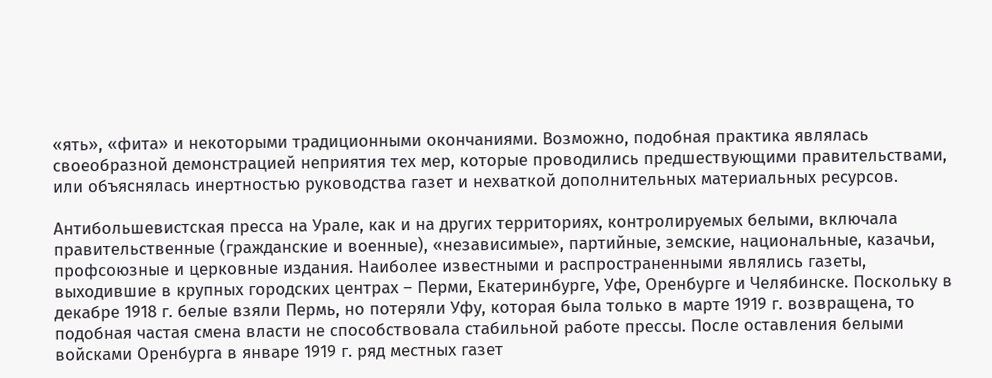«ять», «фита» и некоторыми традиционными окончаниями. Возможно, подобная практика являлась своеобразной демонстрацией неприятия тех мер, которые проводились предшествующими правительствами, или объяснялась инертностью руководства газет и нехваткой дополнительных материальных ресурсов.

Антибольшевистская пресса на Урале, как и на других территориях, контролируемых белыми, включала правительственные (гражданские и военные), «независимые», партийные, земские, национальные, казачьи, профсоюзные и церковные издания. Наиболее известными и распространенными являлись газеты, выходившие в крупных городских центрах – Перми, Екатеринбурге, Уфе, Оренбурге и Челябинске. Поскольку в декабре 1918 г. белые взяли Пермь, но потеряли Уфу, которая была только в марте 1919 г. возвращена, то подобная частая смена власти не способствовала стабильной работе прессы. После оставления белыми войсками Оренбурга в январе 1919 г. ряд местных газет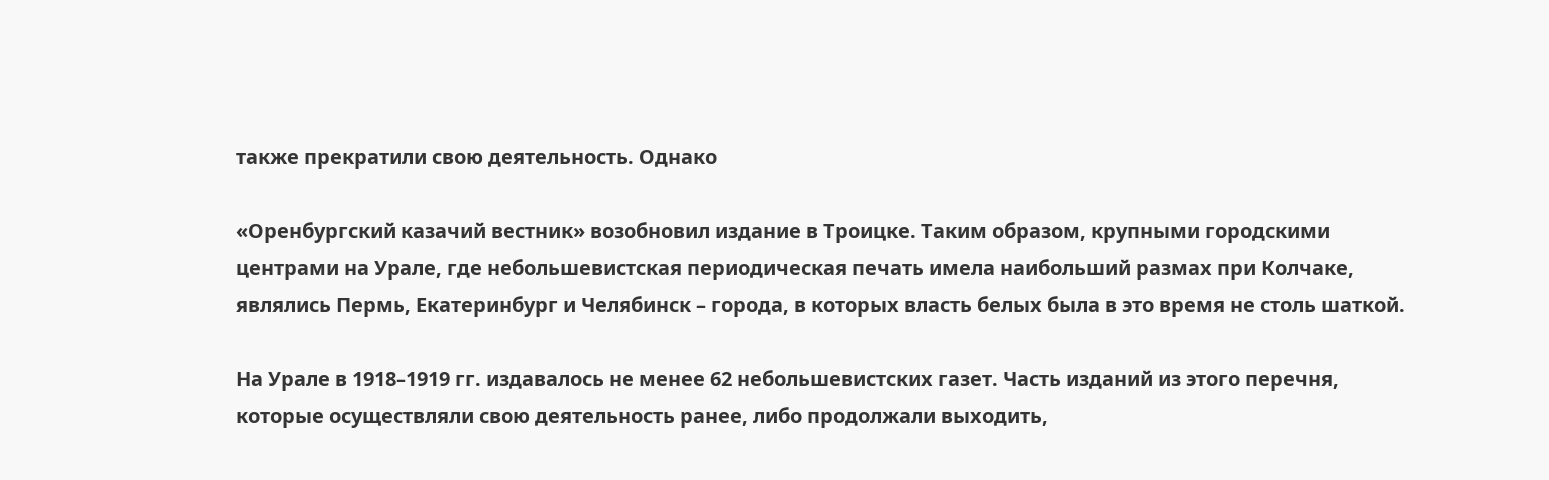также прекратили свою деятельность. Однако

«Оренбургский казачий вестник» возобновил издание в Троицке. Таким образом, крупными городскими центрами на Урале, где небольшевистская периодическая печать имела наибольший размах при Колчаке, являлись Пермь, Екатеринбург и Челябинск – города, в которых власть белых была в это время не столь шаткой.

На Урале в 1918–1919 гг. издавалось не менее 62 небольшевистских газет. Часть изданий из этого перечня, которые осуществляли свою деятельность ранее, либо продолжали выходить,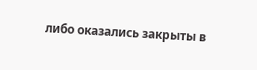либо оказались закрыты в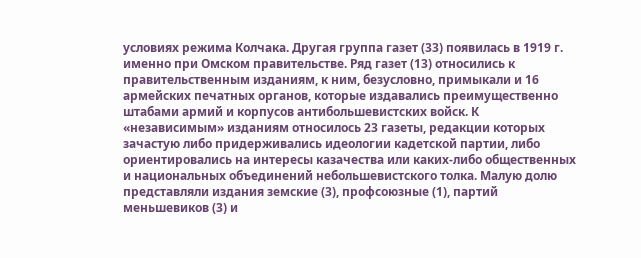условиях режима Колчака. Другая группа газет (33) появилась в 1919 г. именно при Омском правительстве. Ряд газет (13) относились к правительственным изданиям, к ним, безусловно, примыкали и 16 армейских печатных органов, которые издавались преимущественно штабами армий и корпусов антибольшевистских войск. К «независимым» изданиям относилось 23 газеты, редакции которых зачастую либо придерживались идеологии кадетской партии, либо ориентировались на интересы казачества или каких-либо общественных и национальных объединений небольшевистского толка. Малую долю представляли издания земские (3), профсоюзные (1), партий меньшевиков (3) и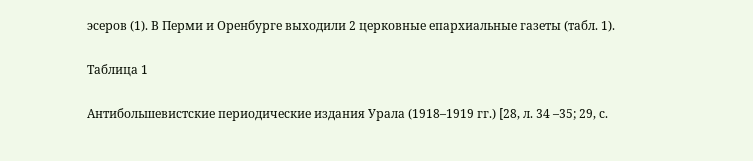эсеров (1). В Перми и Оренбурге выходили 2 церковные епархиальные газеты (табл. 1).

Таблица 1

Антибольшевистские периодические издания Урала (1918–1919 гг.) [28, л. 34 –35; 29, с.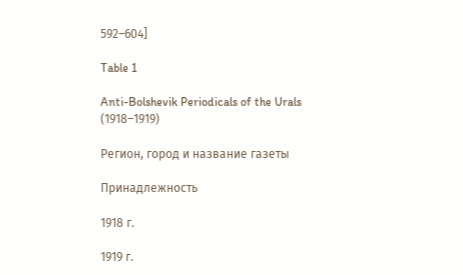592–604]

Table 1

Anti-Bolshevik Periodicals of the Urals (1918–1919)

Регион, город и название газеты

Принадлежность

1918 г.

1919 г.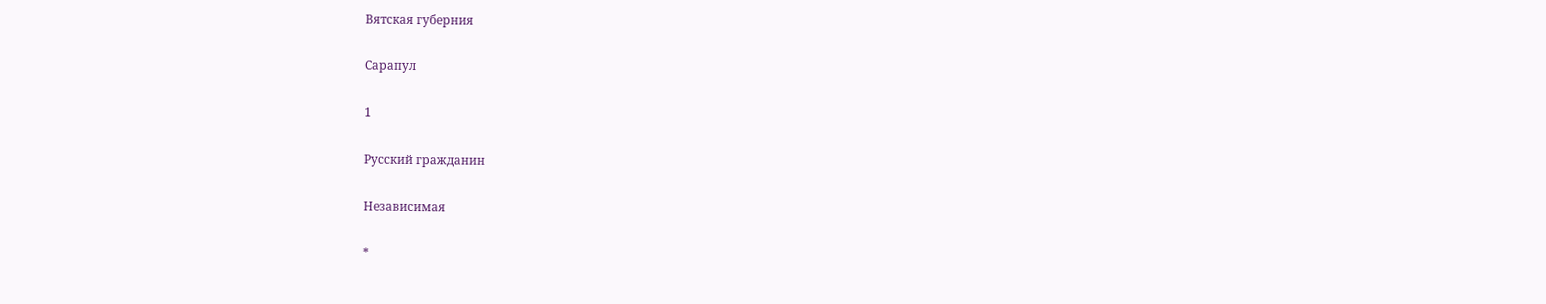Вятская губерния

Сарапул

1

Русский гражданин

Независимая

*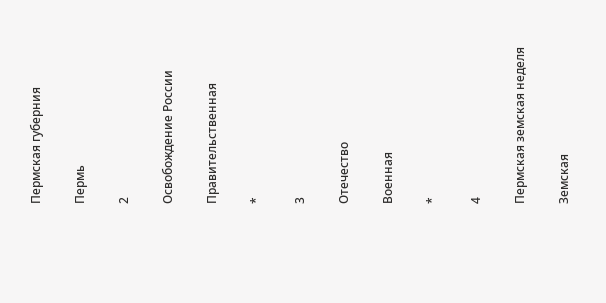Пермская губерния

Пермь

2

Освобождение России

Правительственная

*

3

Отечество

Военная

*

4

Пермская земская неделя

Земская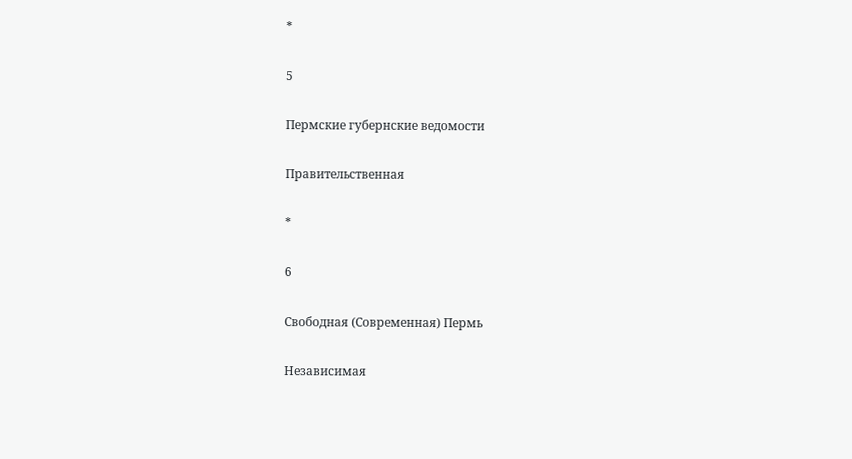*

5

Пермские губернские ведомости

Правительственная

*

6

Свободная (Современная) Пермь

Независимая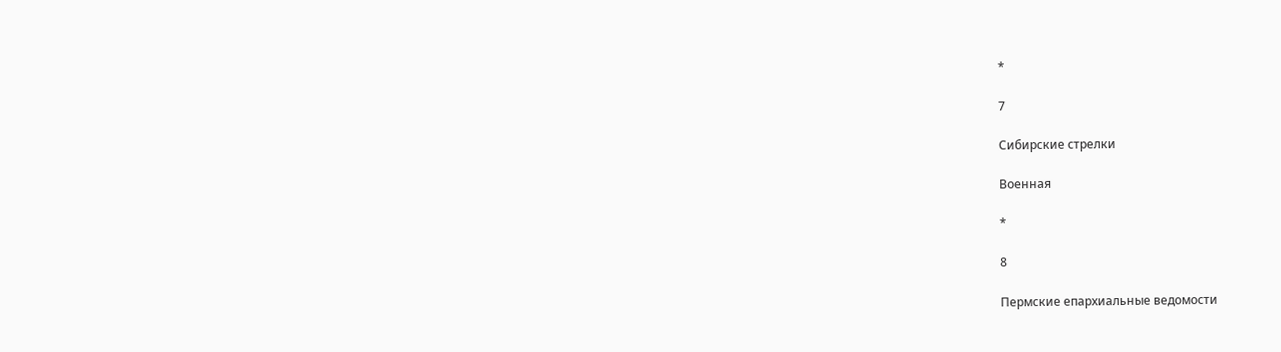*

7

Сибирские стрелки

Военная

*

8

Пермские епархиальные ведомости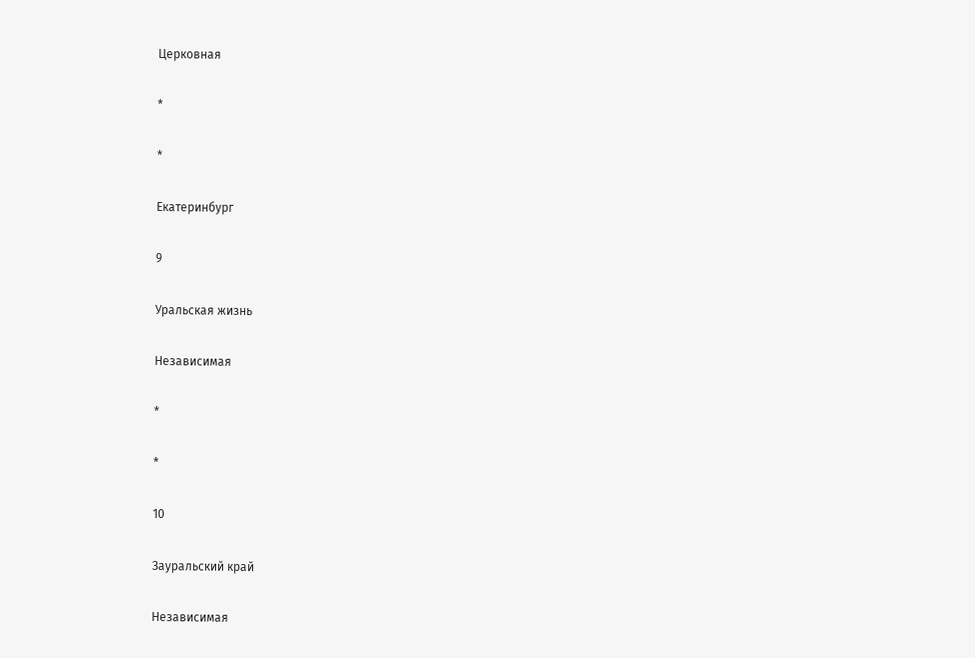Церковная

*

*

Екатеринбург

9

Уральская жизнь

Независимая

*

*

10

Зауральский край

Независимая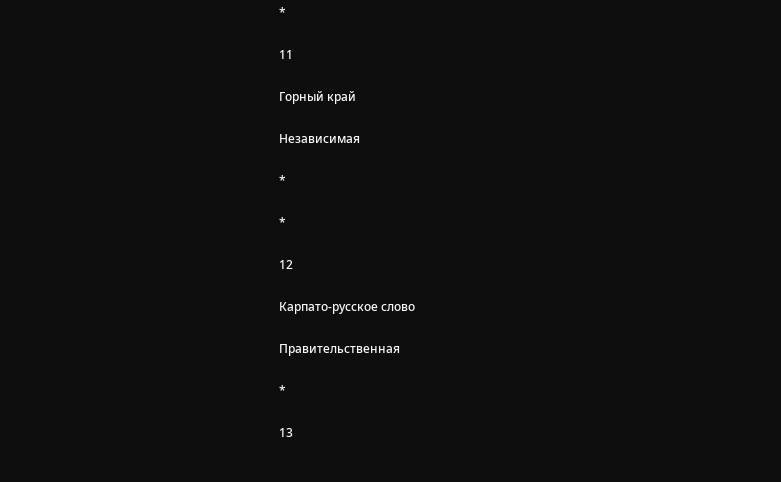*

11

Горный край

Независимая

*

*

12

Карпато-русское слово

Правительственная

*

13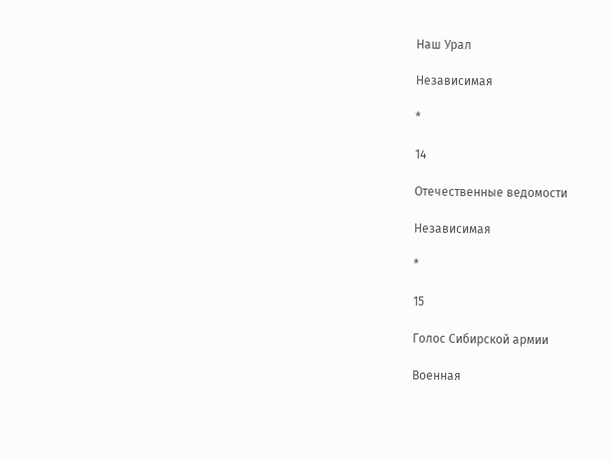Наш Урал

Независимая

*

14

Отечественные ведомости

Независимая

*

15

Голос Сибирской армии

Военная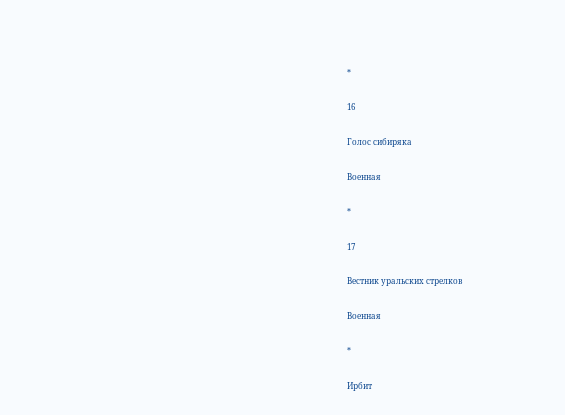*

16

Голос сибиряка

Военная

*

17

Вестник уральских стрелков

Военная

*

Ирбит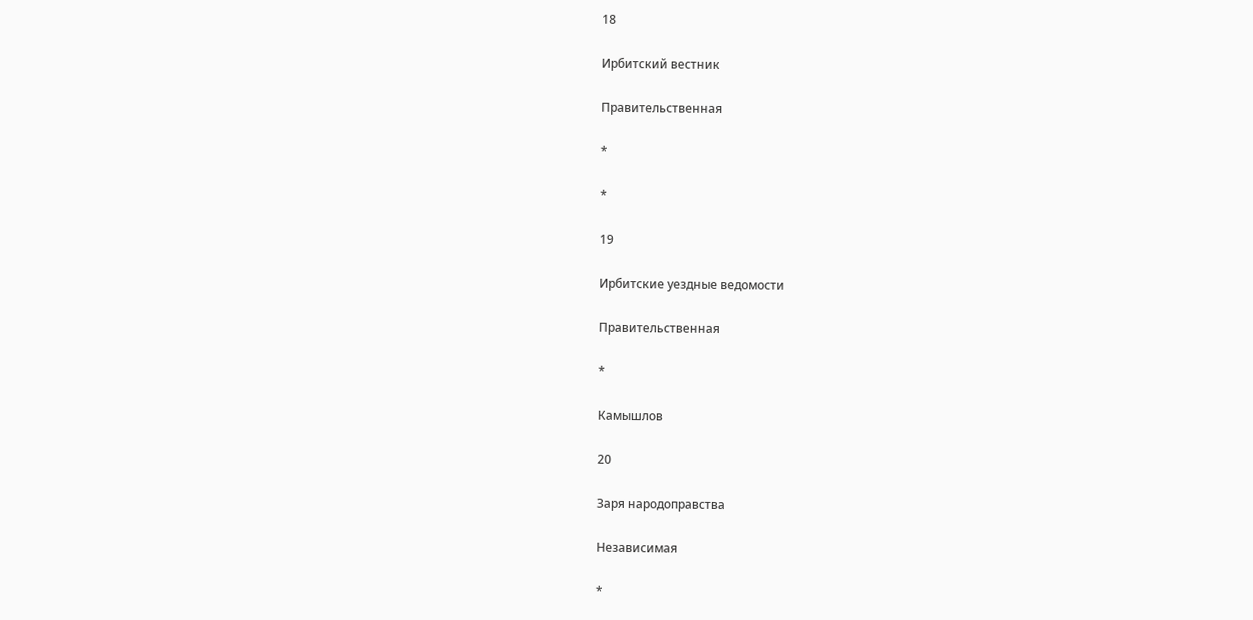18

Ирбитский вестник

Правительственная

*

*

19

Ирбитские уездные ведомости

Правительственная

*

Камышлов

20

Заря народоправства

Независимая

*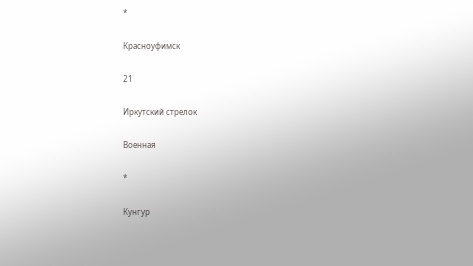*

Красноуфимск

21

Иркутский стрелок

Военная

*

Кунгур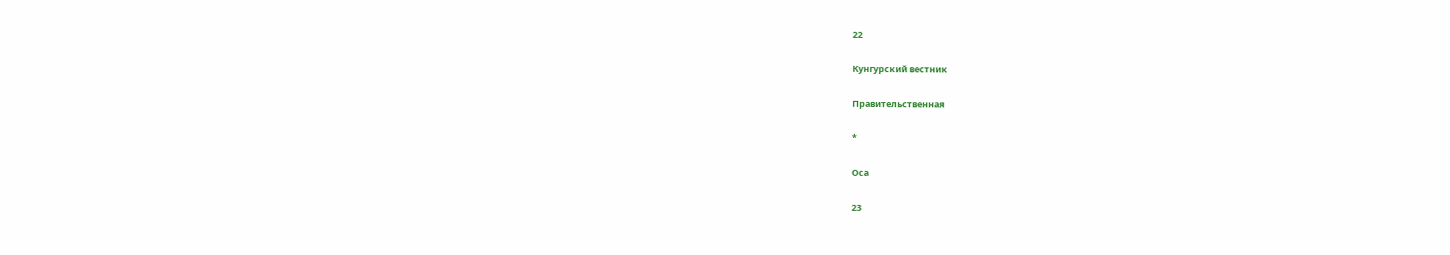22

Кунгурский вестник

Правительственная

*

Оса

23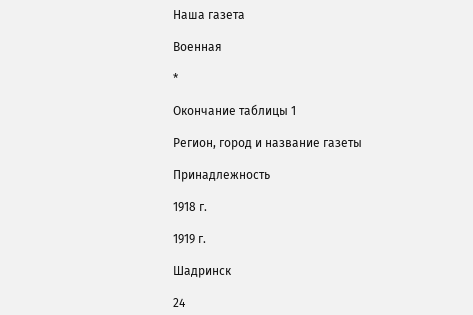Наша газета

Военная

*

Окончание таблицы 1

Регион, город и название газеты

Принадлежность

1918 г.

1919 г.

Шадринск

24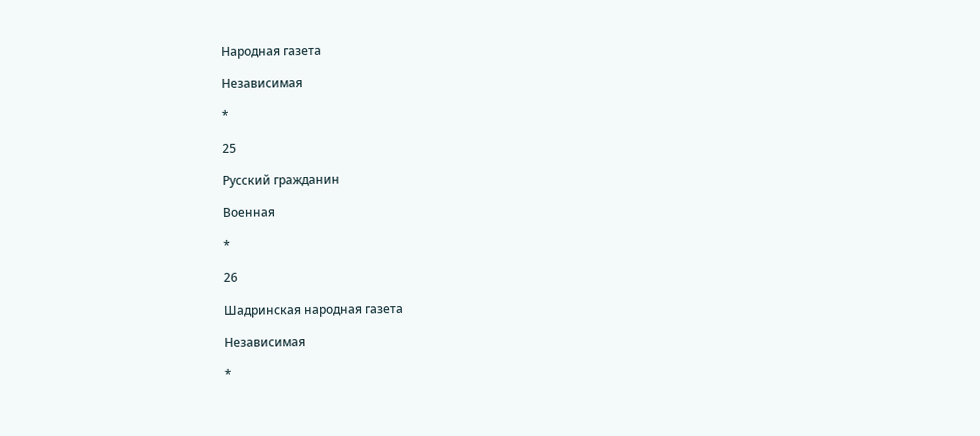Народная газета

Независимая

*

25

Русский гражданин

Военная

*

26

Шадринская народная газета

Независимая

*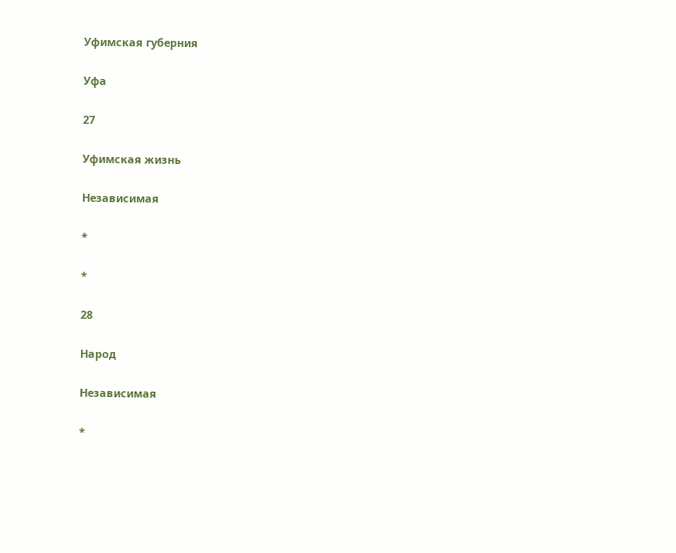Уфимская губерния

Уфа

27

Уфимская жизнь

Независимая

*

*

28

Народ

Независимая

*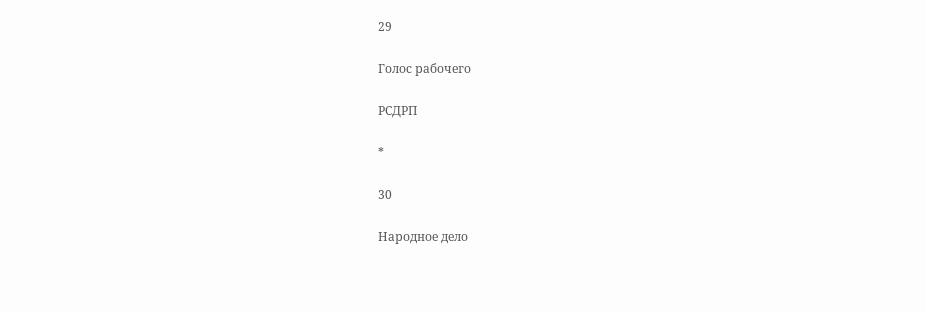29

Голос рабочего

РСДРП

*

30

Народное дело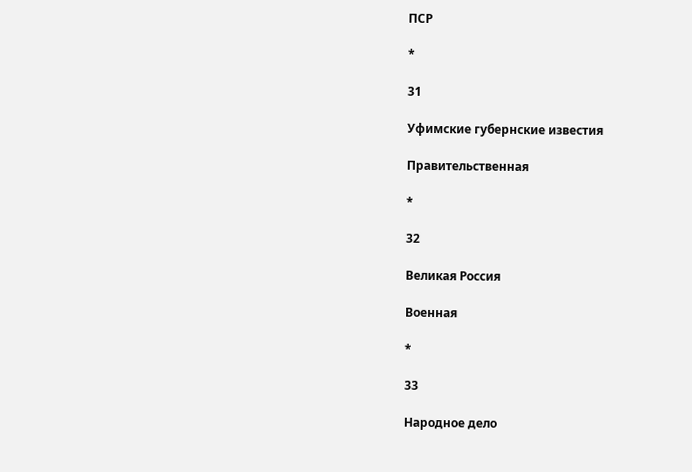ПСР

*

31

Уфимские губернские известия

Правительственная

*

32

Великая Россия

Военная

*

33

Народное дело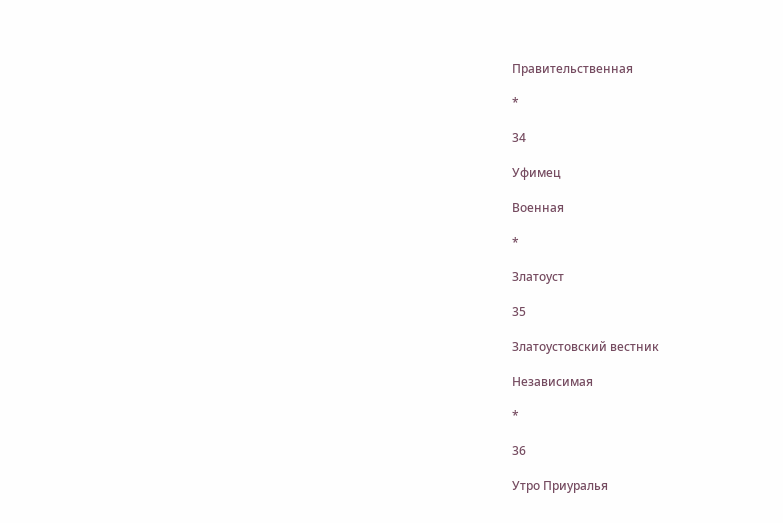Правительственная

*

34

Уфимец

Военная

*

Златоуст

35

Златоустовский вестник

Независимая

*

36

Утро Приуралья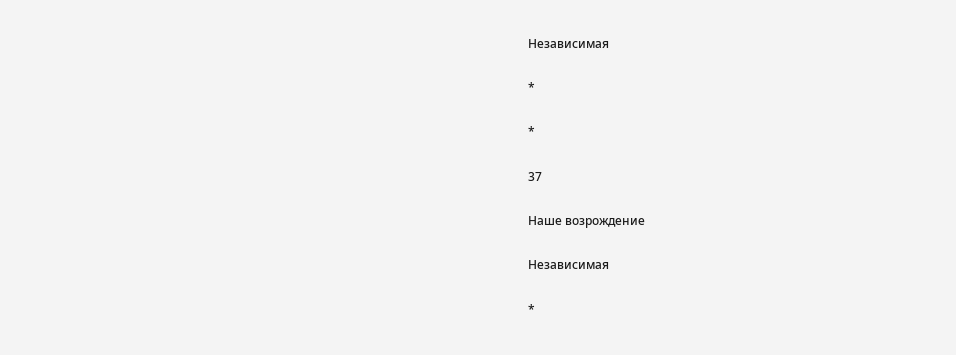Независимая

*

*

37

Наше возрождение

Независимая

*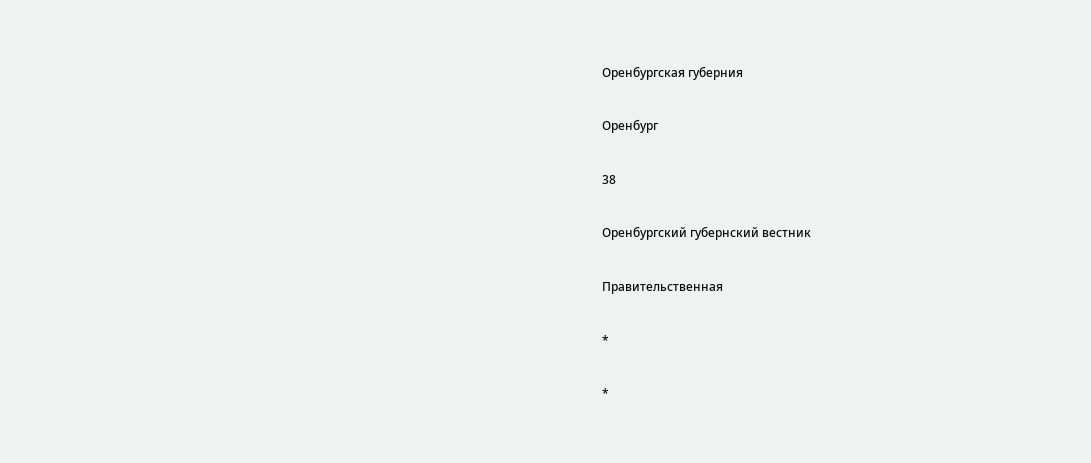Оренбургская губерния

Оренбург

38

Оренбургский губернский вестник

Правительственная

*

*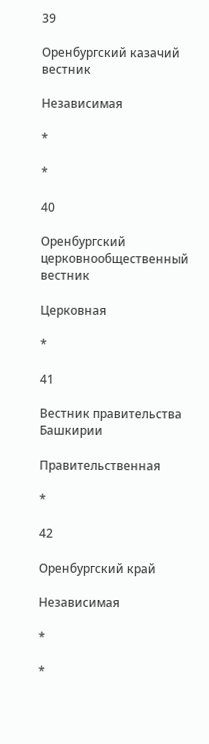39

Оренбургский казачий вестник

Независимая

*

*

40

Оренбургский церковнообщественный вестник

Церковная

*

41

Вестник правительства Башкирии

Правительственная

*

42

Оренбургский край

Независимая

*

*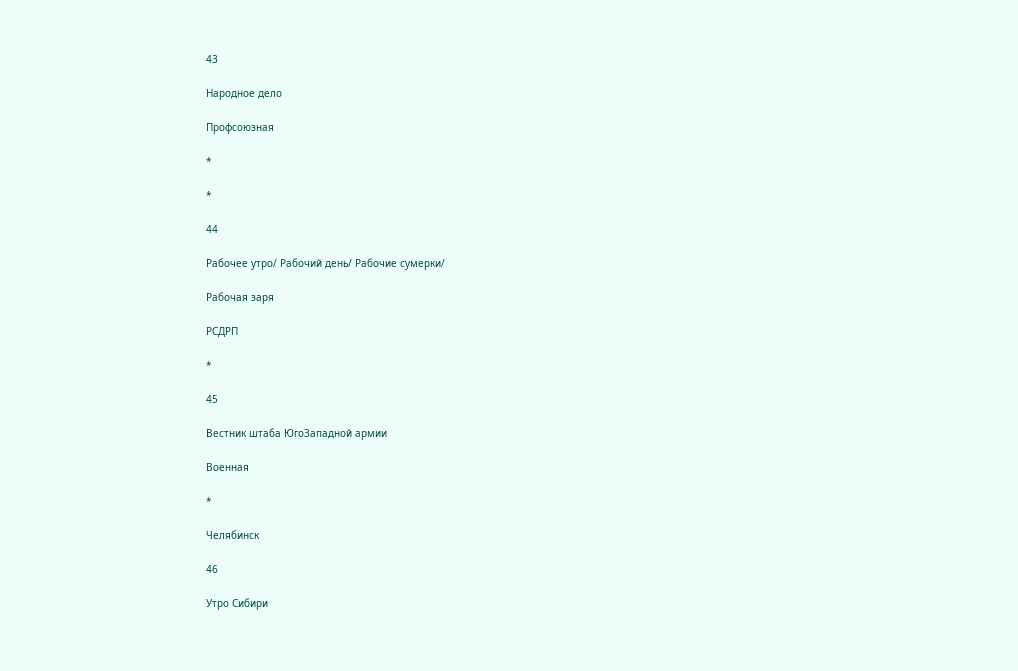43

Народное дело

Профсоюзная

*

*

44

Рабочее утро/ Рабочий день/ Рабочие сумерки/

Рабочая заря

РСДРП

*

45

Вестник штаба ЮгоЗападной армии

Военная

*

Челябинск

46

Утро Сибири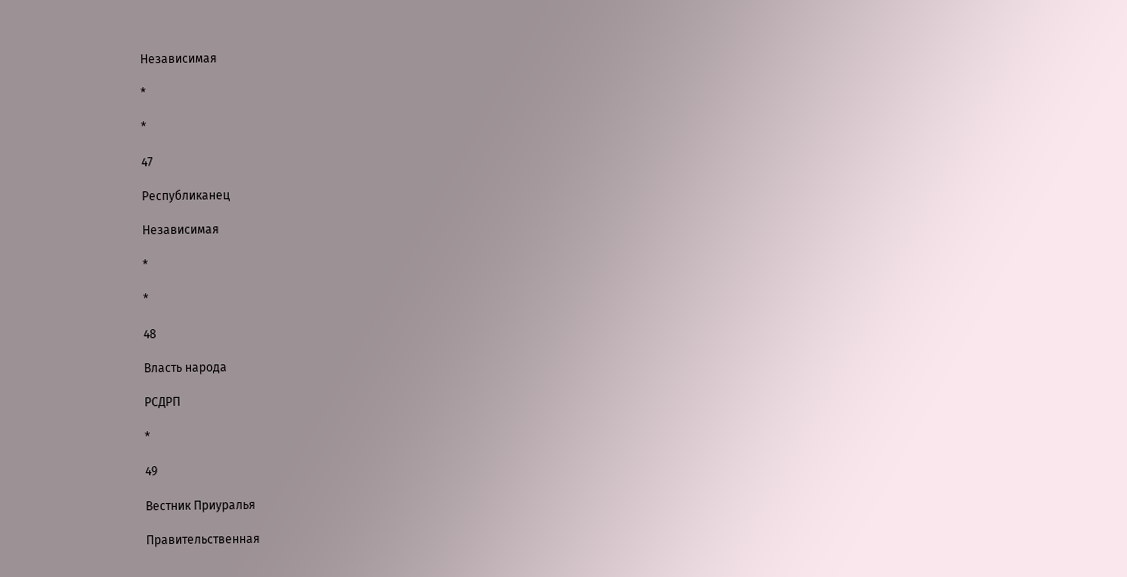Независимая

*

*

47

Республиканец

Независимая

*

*

48

Власть народа

РСДРП

*

49

Вестник Приуралья

Правительственная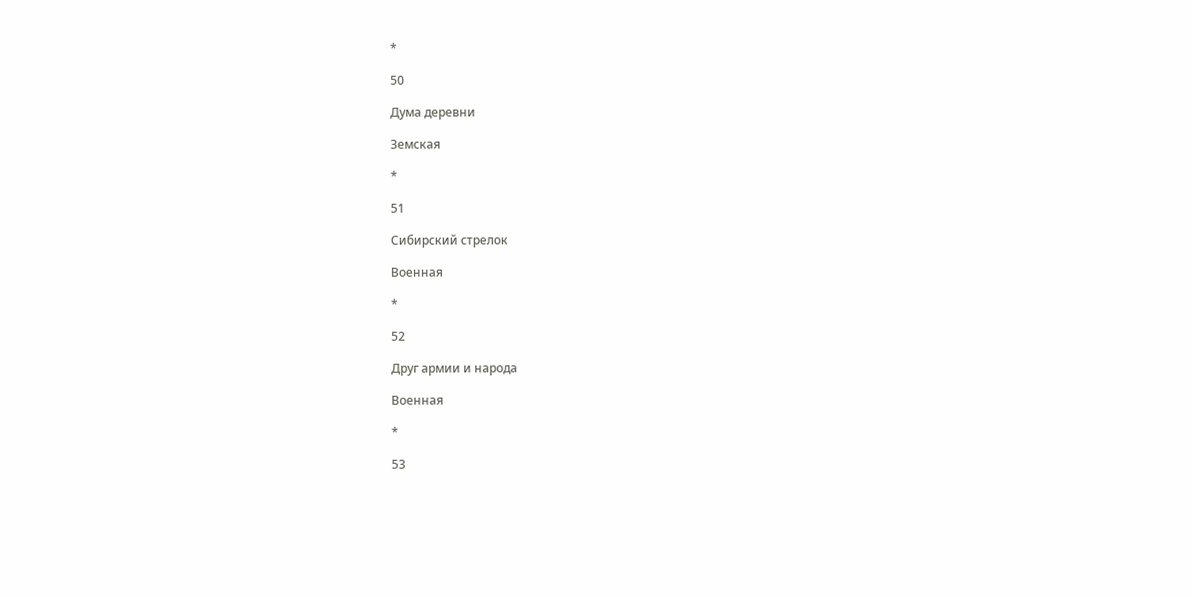*

50

Дума деревни

Земская

*

51

Сибирский стрелок

Военная

*

52

Друг армии и народа

Военная

*

53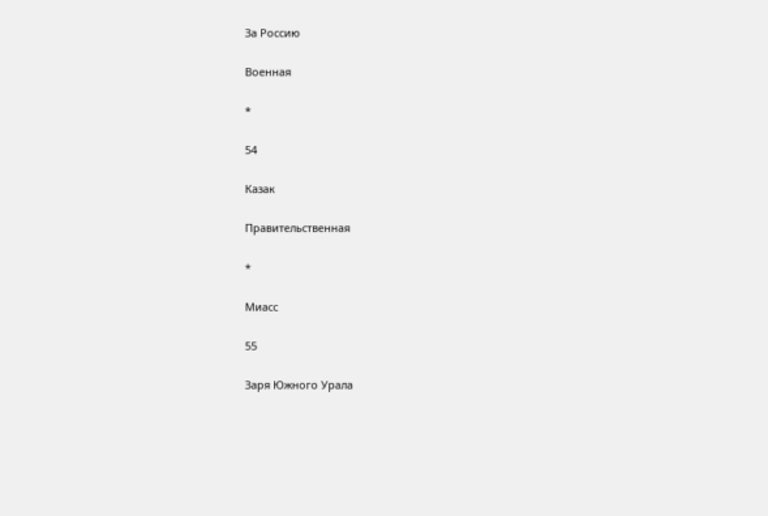За Россию

Военная

*

54

Казак

Правительственная

*

Миасс

55

Заря Южного Урала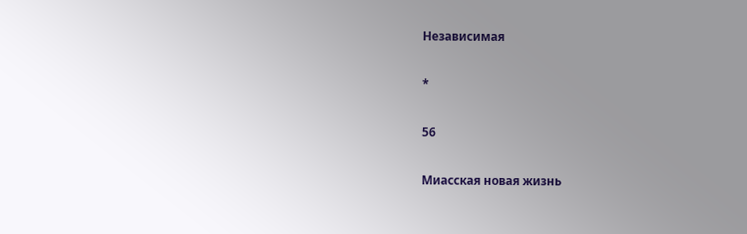Независимая

*

56

Миасская новая жизнь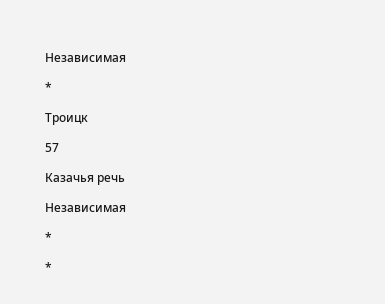Независимая

*

Троицк

57

Казачья речь

Независимая

*

*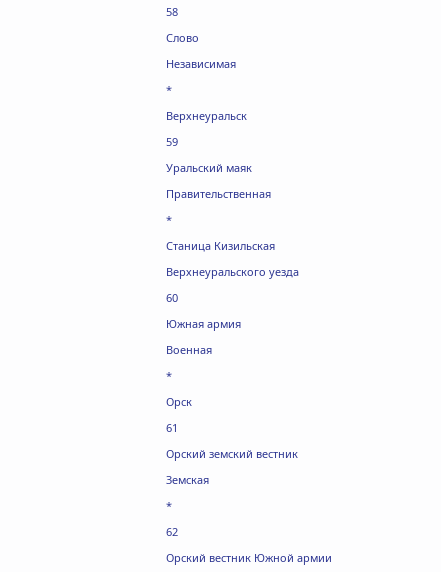58

Слово

Независимая

*

Верхнеуральск

59

Уральский маяк

Правительственная

*

Станица Кизильская

Верхнеуральского уезда

60

Южная армия

Военная

*

Орск

61

Орский земский вестник

Земская

*

62

Орский вестник Южной армии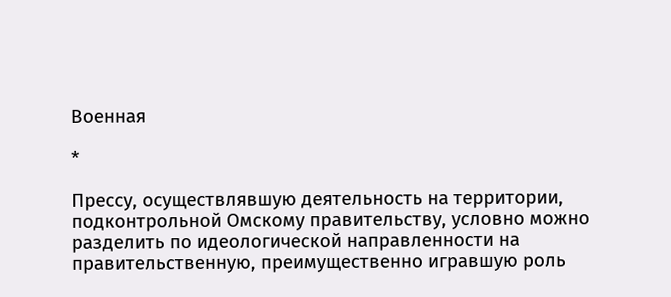Военная

*

Прессу, осуществлявшую деятельность на территории, подконтрольной Омскому правительству, условно можно разделить по идеологической направленности на правительственную, преимущественно игравшую роль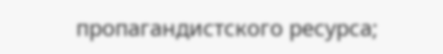пропагандистского ресурса;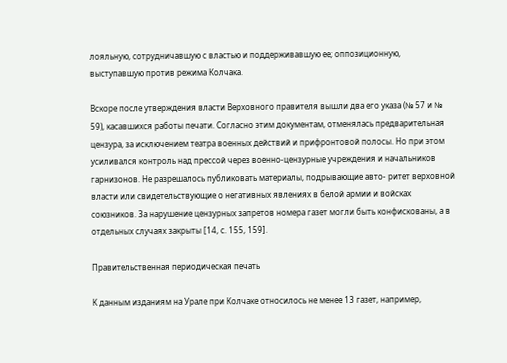лояльную, сотрудничавшую с властью и поддерживавшую ее; оппозиционную, выступавшую против режима Колчака.

Вскоре после утверждения власти Верховного правителя вышли два его указа (№ 57 и № 59), касавшихся работы печати. Согласно этим документам, отменялась предварительная цензура, за исключением театра военных действий и прифронтовой полосы. Но при этом усиливался контроль над прессой через военно-цензурные учреждения и начальников гарнизонов. Не разрешалось публиковать материалы, подрывающие авто- ритет верховной власти или свидетельствующие о негативных явлениях в белой армии и войсках союзников. За нарушение цензурных запретов номера газет могли быть конфискованы, а в отдельных случаях закрыты [14, с. 155, 159].

Правительственная периодическая печать

К данным изданиям на Урале при Колчаке относилось не менее 13 газет, например,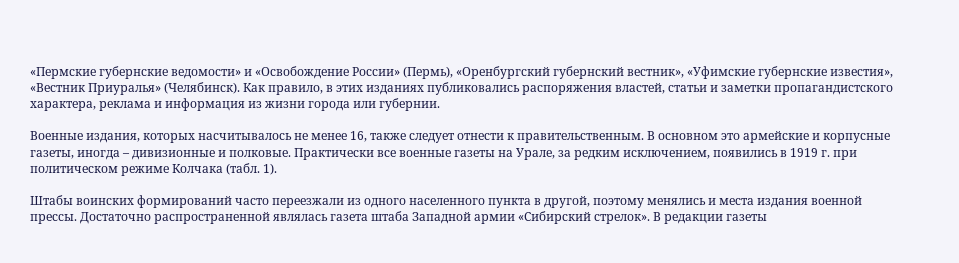«Пермские губернские ведомости» и «Освобождение России» (Пермь), «Оренбургский губернский вестник», «Уфимские губернские известия», «Вестник Приуралья» (Челябинск). Как правило, в этих изданиях публиковались распоряжения властей, статьи и заметки пропагандистского характера, реклама и информация из жизни города или губернии.

Военные издания, которых насчитывалось не менее 16, также следует отнести к правительственным. В основном это армейские и корпусные газеты, иногда – дивизионные и полковые. Практически все военные газеты на Урале, за редким исключением, появились в 1919 г. при политическом режиме Колчака (табл. 1).

Штабы воинских формирований часто переезжали из одного населенного пункта в другой, поэтому менялись и места издания военной прессы. Достаточно распространенной являлась газета штаба Западной армии «Сибирский стрелок». В редакции газеты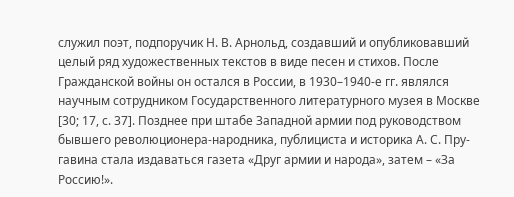служил поэт, подпоручик Н. В. Арнольд, создавший и опубликовавший целый ряд художественных текстов в виде песен и стихов. После Гражданской войны он остался в России, в 1930–1940-е гг. являлся научным сотрудником Государственного литературного музея в Москве [30; 17, с. 37]. Позднее при штабе Западной армии под руководством бывшего революционера-народника, публициста и историка А. С. Пру-гавина стала издаваться газета «Друг армии и народа», затем – «За Россию!».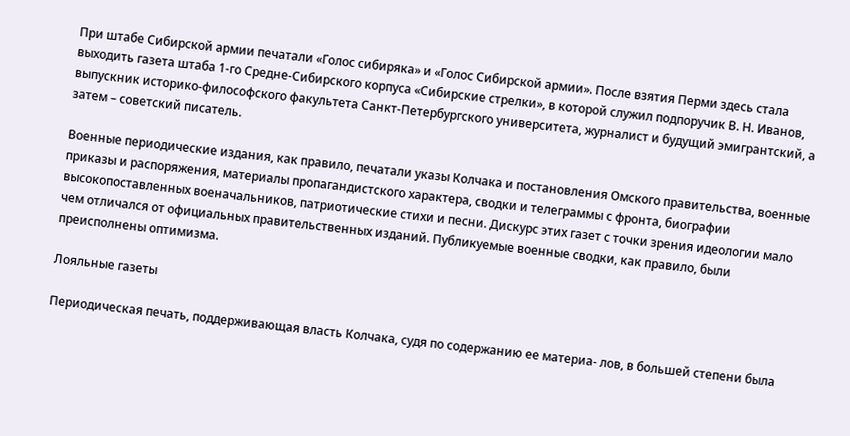При штабе Сибирской армии печатали «Голос сибиряка» и «Голос Сибирской армии». После взятия Перми здесь стала выходить газета штаба 1-го Средне-Сибирского корпуса «Сибирские стрелки», в которой служил подпоручик В. Н. Иванов, выпускник историко-философского факультета Санкт-Петербургского университета, журналист и будущий эмигрантский, а затем – советский писатель.

Военные периодические издания, как правило, печатали указы Колчака и постановления Омского правительства, военные приказы и распоряжения, материалы пропагандистского характера, сводки и телеграммы с фронта, биографии высокопоставленных военачальников, патриотические стихи и песни. Дискурс этих газет с точки зрения идеологии мало чем отличался от официальных правительственных изданий. Публикуемые военные сводки, как правило, были преисполнены оптимизма.

Лояльные газеты

Периодическая печать, поддерживающая власть Колчака, судя по содержанию ее материа- лов, в большей степени была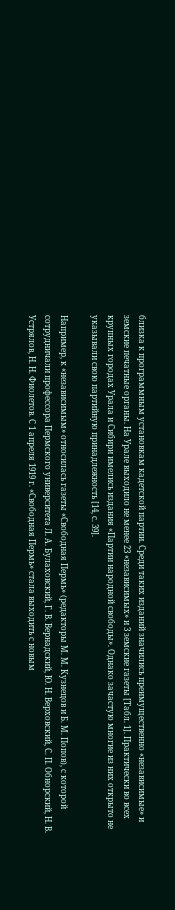близка к программным установкам кадетской партии. Среди таких изданий значились преимущественно «независимые» и земские печатные органы. На Урале выходило не менее 23 «независимых» и 3 земские газеты [Табл. 1]. Практически во всех крупных городах Урала и Сибири имелись издания «Партии народной свободы». Однако зачастую многие из них открыто не указывали свою партийную принадлежность [14, с. 39].

Например, к «независимым» относилась газеты «Свободная Пермь» (редакторы М. М. Кузнецов и Б. М. Попов), с которой сотрудничали профессора Пермского университета Л. А. Булаховский, Г. В. Вернадский, Ю. Н. Верховский, С. П. Обнорский, Н. В. Устрялов, Н. Н. Фиолетов. С 1 апреля 1919 г. «Свободная Пермь» стала выходить с новым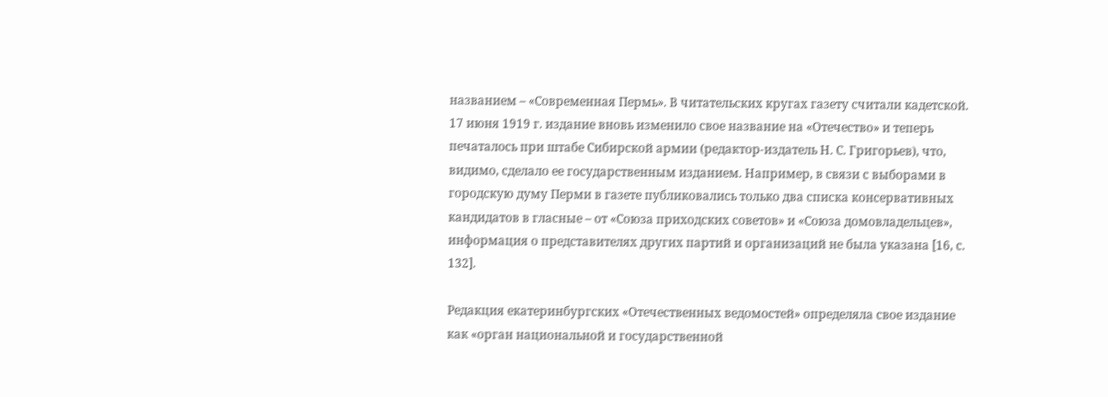названием – «Современная Пермь». В читательских кругах газету считали кадетской. 17 июня 1919 г. издание вновь изменило свое название на «Отечество» и теперь печаталось при штабе Сибирской армии (редактор-издатель Н. С. Григорьев), что, видимо, сделало ее государственным изданием. Например, в связи с выборами в городскую думу Перми в газете публиковались только два списка консервативных кандидатов в гласные – от «Союза приходских советов» и «Союза домовладельцев», информация о представителях других партий и организаций не была указана [16, с. 132].

Редакция екатеринбургских «Отечественных ведомостей» определяла свое издание как «орган национальной и государственной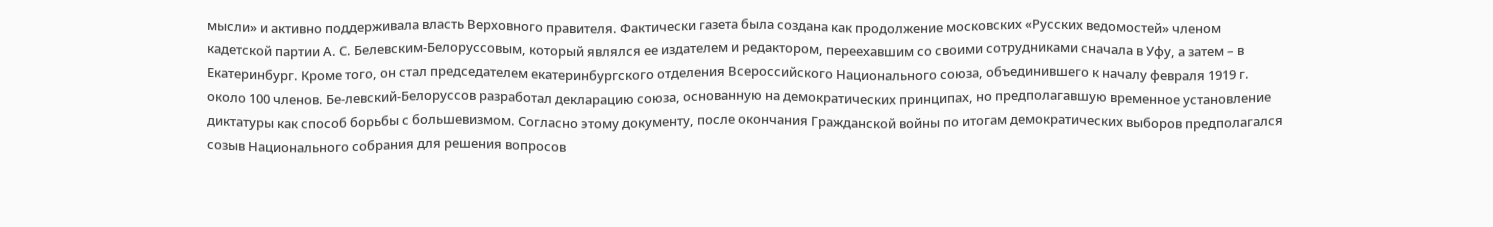мысли» и активно поддерживала власть Верховного правителя. Фактически газета была создана как продолжение московских «Русских ведомостей» членом кадетской партии А. С. Белевским-Белоруссовым, который являлся ее издателем и редактором, переехавшим со своими сотрудниками сначала в Уфу, а затем – в Екатеринбург. Кроме того, он стал председателем екатеринбургского отделения Всероссийского Национального союза, объединившего к началу февраля 1919 г. около 100 членов. Бе-левский-Белоруссов разработал декларацию союза, основанную на демократических принципах, но предполагавшую временное установление диктатуры как способ борьбы с большевизмом. Согласно этому документу, после окончания Гражданской войны по итогам демократических выборов предполагался созыв Национального собрания для решения вопросов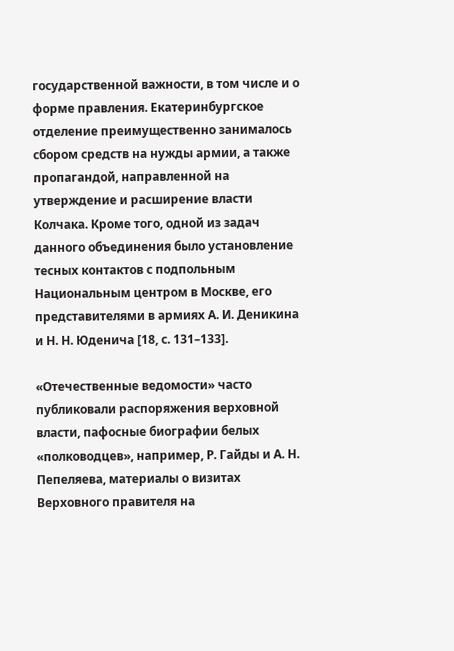государственной важности, в том числе и о форме правления. Екатеринбургское отделение преимущественно занималось сбором средств на нужды армии, а также пропагандой, направленной на утверждение и расширение власти Колчака. Кроме того, одной из задач данного объединения было установление тесных контактов с подпольным Национальным центром в Москве, его представителями в армиях А. И. Деникина и Н. Н. Юденича [18, с. 131–133].

«Отечественные ведомости» часто публиковали распоряжения верховной власти, пафосные биографии белых «полководцев», например, Р. Гайды и А. Н. Пепеляева, материалы о визитах Верховного правителя на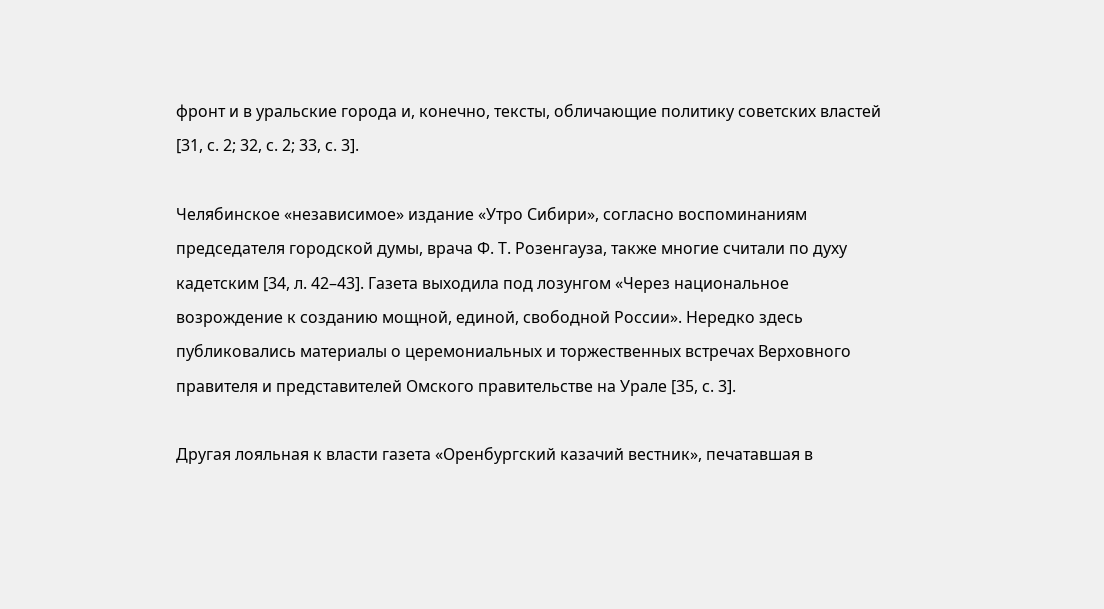фронт и в уральские города и, конечно, тексты, обличающие политику советских властей [31, с. 2; 32, с. 2; 33, с. 3].

Челябинское «независимое» издание «Утро Сибири», согласно воспоминаниям председателя городской думы, врача Ф. Т. Розенгауза, также многие считали по духу кадетским [34, л. 42–43]. Газета выходила под лозунгом «Через национальное возрождение к созданию мощной, единой, свободной России». Нередко здесь публиковались материалы о церемониальных и торжественных встречах Верховного правителя и представителей Омского правительстве на Урале [35, с. 3].

Другая лояльная к власти газета «Оренбургский казачий вестник», печатавшая в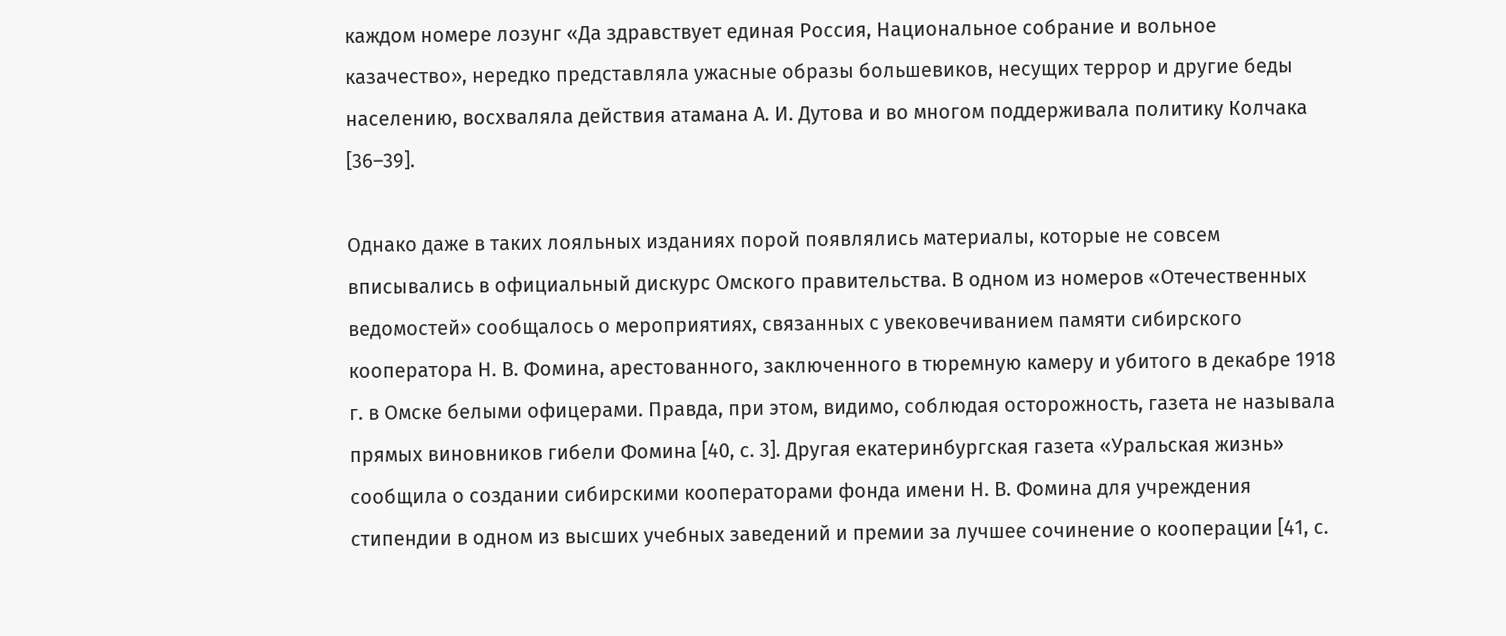каждом номере лозунг «Да здравствует единая Россия, Национальное собрание и вольное казачество», нередко представляла ужасные образы большевиков, несущих террор и другие беды населению, восхваляла действия атамана А. И. Дутова и во многом поддерживала политику Колчака [36–39].

Однако даже в таких лояльных изданиях порой появлялись материалы, которые не совсем вписывались в официальный дискурс Омского правительства. В одном из номеров «Отечественных ведомостей» сообщалось о мероприятиях, связанных с увековечиванием памяти сибирского кооператора Н. В. Фомина, арестованного, заключенного в тюремную камеру и убитого в декабре 1918 г. в Омске белыми офицерами. Правда, при этом, видимо, соблюдая осторожность, газета не называла прямых виновников гибели Фомина [40, с. 3]. Другая екатеринбургская газета «Уральская жизнь» сообщила о создании сибирскими кооператорами фонда имени Н. В. Фомина для учреждения стипендии в одном из высших учебных заведений и премии за лучшее сочинение о кооперации [41, с.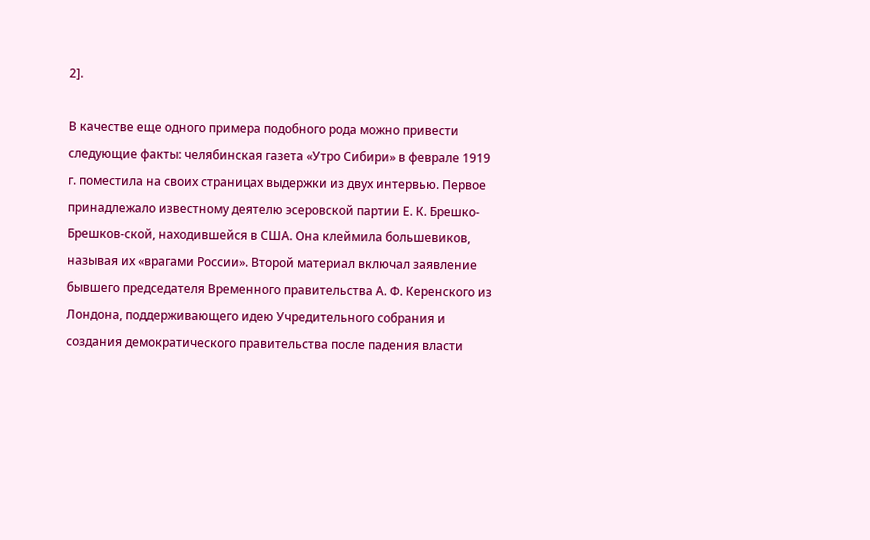2].

В качестве еще одного примера подобного рода можно привести следующие факты: челябинская газета «Утро Сибири» в феврале 1919 г. поместила на своих страницах выдержки из двух интервью. Первое принадлежало известному деятелю эсеровской партии Е. К. Брешко-Брешков-ской, находившейся в США. Она клеймила большевиков, называя их «врагами России». Второй материал включал заявление бывшего председателя Временного правительства А. Ф. Керенского из Лондона, поддерживающего идею Учредительного собрания и создания демократического правительства после падения власти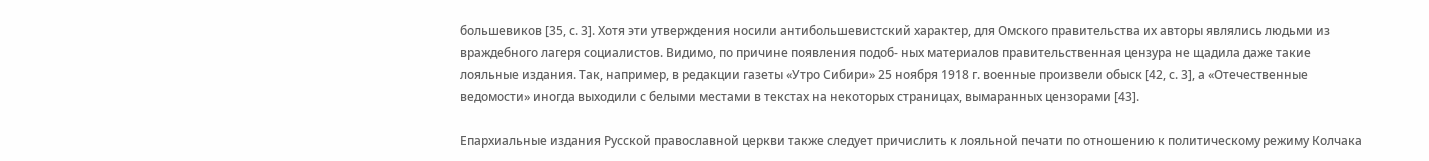большевиков [35, с. 3]. Хотя эти утверждения носили антибольшевистский характер, для Омского правительства их авторы являлись людьми из враждебного лагеря социалистов. Видимо, по причине появления подоб- ных материалов правительственная цензура не щадила даже такие лояльные издания. Так, например, в редакции газеты «Утро Сибири» 25 ноября 1918 г. военные произвели обыск [42, с. 3], а «Отечественные ведомости» иногда выходили с белыми местами в текстах на некоторых страницах, вымаранных цензорами [43].

Епархиальные издания Русской православной церкви также следует причислить к лояльной печати по отношению к политическому режиму Колчака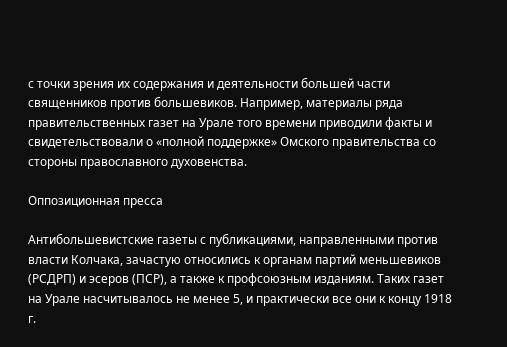с точки зрения их содержания и деятельности большей части священников против большевиков. Например, материалы ряда правительственных газет на Урале того времени приводили факты и свидетельствовали о «полной поддержке» Омского правительства со стороны православного духовенства.

Оппозиционная пресса

Антибольшевистские газеты с публикациями, направленными против власти Колчака, зачастую относились к органам партий меньшевиков (РСДРП) и эсеров (ПСР), а также к профсоюзным изданиям. Таких газет на Урале насчитывалось не менее 5, и практически все они к концу 1918 г.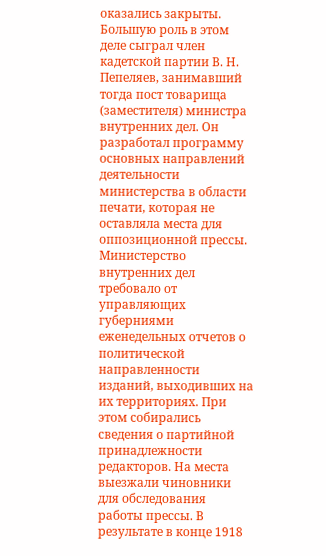оказались закрыты. Большую роль в этом деле сыграл член кадетской партии В. Н. Пепеляев, занимавший тогда пост товарища (заместителя) министра внутренних дел. Он разработал программу основных направлений деятельности министерства в области печати, которая не оставляла места для оппозиционной прессы. Министерство внутренних дел требовало от управляющих губерниями еженедельных отчетов о политической направленности изданий, выходивших на их территориях. При этом собирались сведения о партийной принадлежности редакторов. На места выезжали чиновники для обследования работы прессы. В результате в конце 1918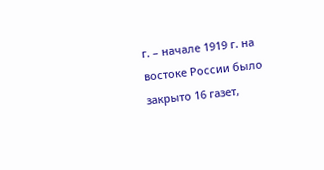г. – начале 1919 г. на востоке России было закрыто 16 газет,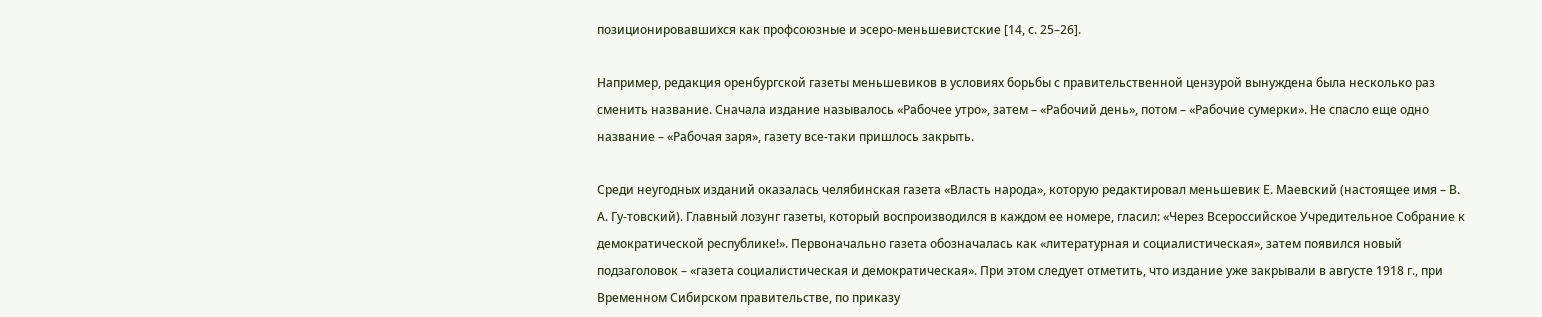позиционировавшихся как профсоюзные и эсеро-меньшевистские [14, с. 25–26].

Например, редакция оренбургской газеты меньшевиков в условиях борьбы с правительственной цензурой вынуждена была несколько раз сменить название. Сначала издание называлось «Рабочее утро», затем – «Рабочий день», потом – «Рабочие сумерки». Не спасло еще одно название – «Рабочая заря», газету все-таки пришлось закрыть.

Среди неугодных изданий оказалась челябинская газета «Власть народа», которую редактировал меньшевик Е. Маевский (настоящее имя – В. А. Гу-товский). Главный лозунг газеты, который воспроизводился в каждом ее номере, гласил: «Через Всероссийское Учредительное Собрание к демократической республике!». Первоначально газета обозначалась как «литературная и социалистическая», затем появился новый подзаголовок – «газета социалистическая и демократическая». При этом следует отметить, что издание уже закрывали в августе 1918 г., при Временном Сибирском правительстве, по приказу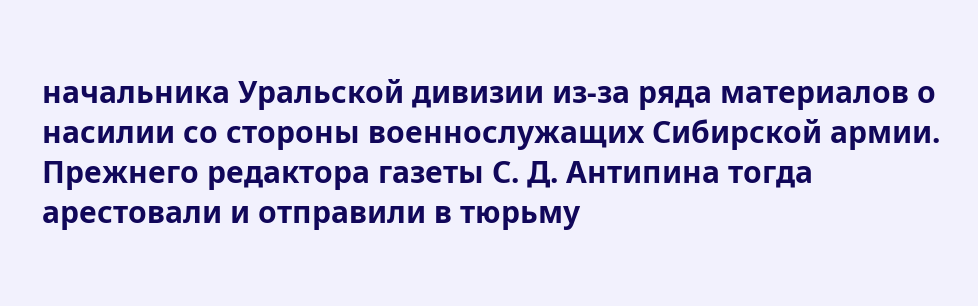начальника Уральской дивизии из-за ряда материалов о насилии со стороны военнослужащих Сибирской армии. Прежнего редактора газеты С. Д. Антипина тогда арестовали и отправили в тюрьму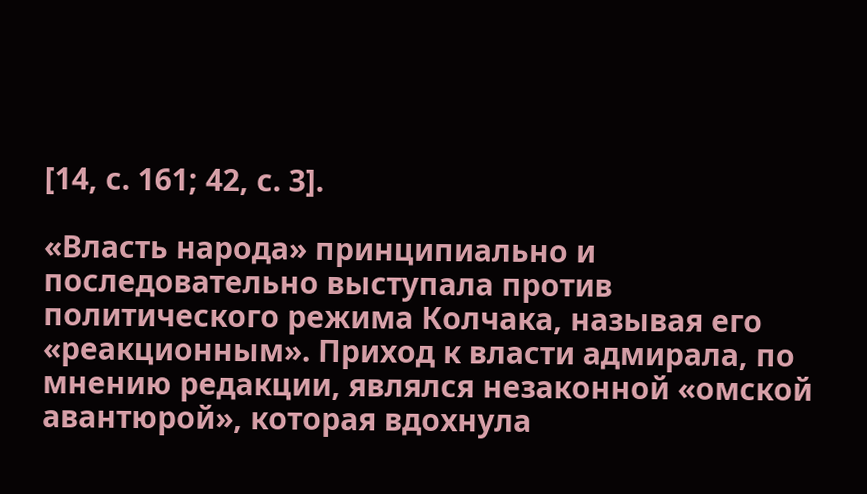[14, с. 161; 42, с. 3].

«Власть народа» принципиально и последовательно выступала против политического режима Колчака, называя его «реакционным». Приход к власти адмирала, по мнению редакции, являлся незаконной «омской авантюрой», которая вдохнула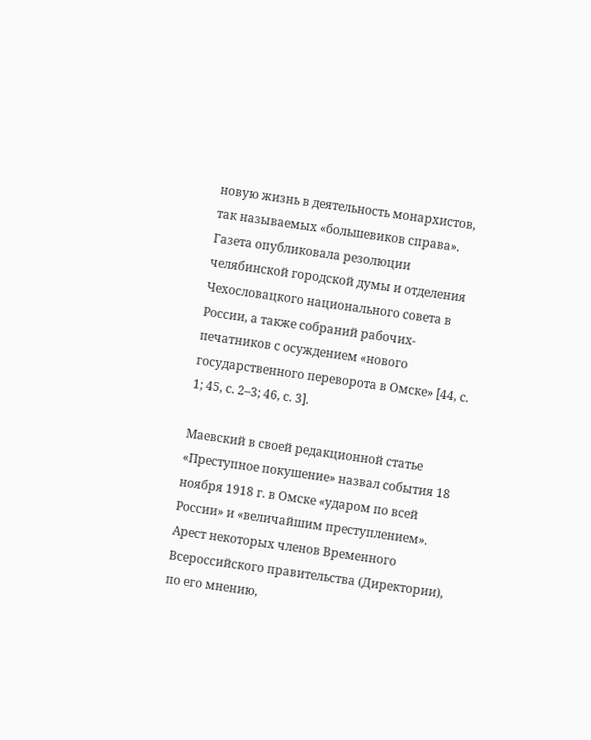новую жизнь в деятельность монархистов, так называемых «большевиков справа». Газета опубликовала резолюции челябинской городской думы и отделения Чехословацкого национального совета в России, а также собраний рабочих-печатников с осуждением «нового государственного переворота в Омске» [44, с. 1; 45, с. 2–3; 46, с. 3].

Маевский в своей редакционной статье «Преступное покушение» назвал события 18 ноября 1918 г. в Омске «ударом по всей России» и «величайшим преступлением». Арест некоторых членов Временного Всероссийского правительства (Директории), по его мнению,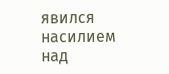явился насилием над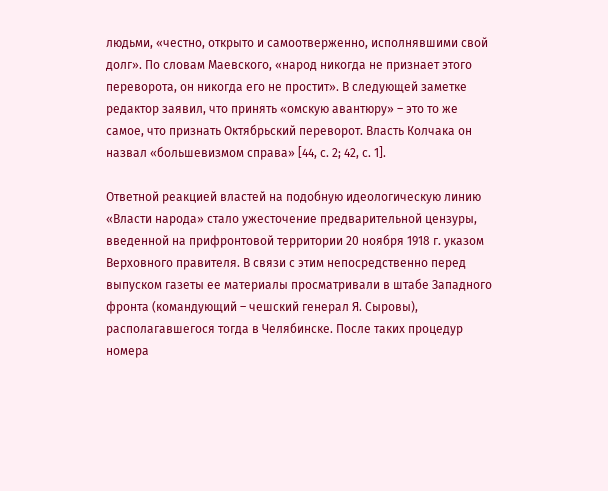людьми, «честно, открыто и самоотверженно, исполнявшими свой долг». По словам Маевского, «народ никогда не признает этого переворота, он никогда его не простит». В следующей заметке редактор заявил, что принять «омскую авантюру» – это то же самое, что признать Октябрьский переворот. Власть Колчака он назвал «большевизмом справа» [44, с. 2; 42, с. 1].

Ответной реакцией властей на подобную идеологическую линию «Власти народа» стало ужесточение предварительной цензуры, введенной на прифронтовой территории 20 ноября 1918 г. указом Верховного правителя. В связи с этим непосредственно перед выпуском газеты ее материалы просматривали в штабе Западного фронта (командующий – чешский генерал Я. Сыровы), располагавшегося тогда в Челябинске. После таких процедур номера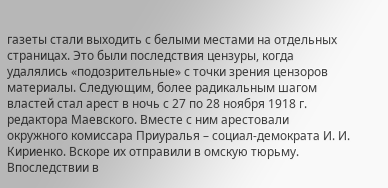газеты стали выходить с белыми местами на отдельных страницах. Это были последствия цензуры, когда удалялись «подозрительные» с точки зрения цензоров материалы. Следующим, более радикальным шагом властей стал арест в ночь с 27 по 28 ноября 1918 г. редактора Маевского. Вместе с ним арестовали окружного комиссара Приуралья – социал-демократа И. И. Кириенко. Вскоре их отправили в омскую тюрьму. Впоследствии в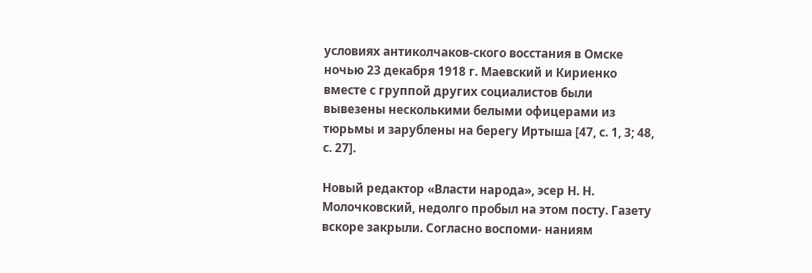условиях антиколчаков-ского восстания в Омске ночью 23 декабря 1918 г. Маевский и Кириенко вместе с группой других социалистов были вывезены несколькими белыми офицерами из тюрьмы и зарублены на берегу Иртыша [47, с. 1, 3; 48, с. 27].

Новый редактор «Власти народа», эсер Н. Н. Молочковский, недолго пробыл на этом посту. Газету вскоре закрыли. Согласно воспоми- наниям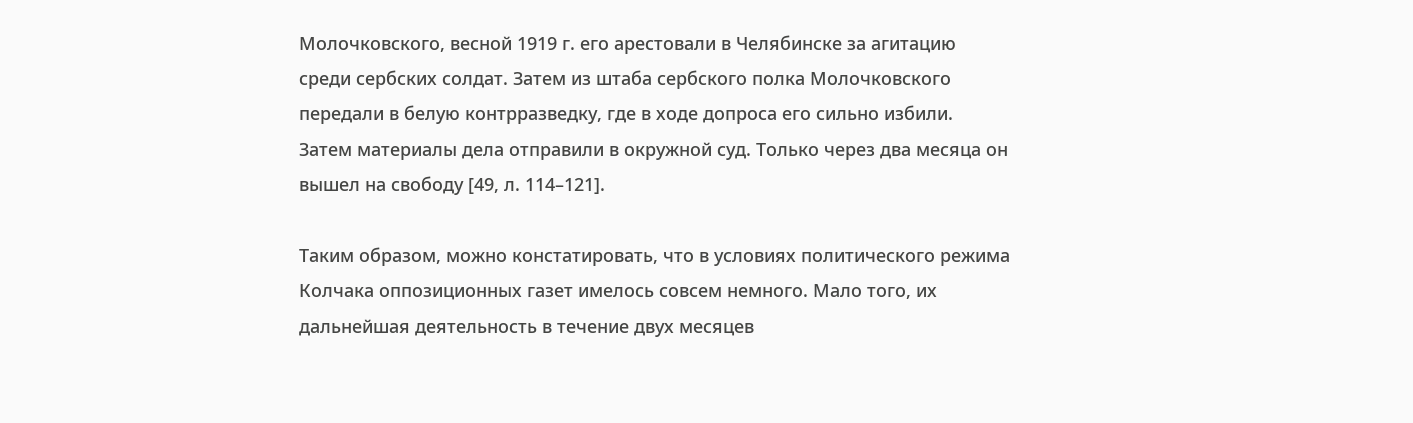Молочковского, весной 1919 г. его арестовали в Челябинске за агитацию среди сербских солдат. Затем из штаба сербского полка Молочковского передали в белую контрразведку, где в ходе допроса его сильно избили. Затем материалы дела отправили в окружной суд. Только через два месяца он вышел на свободу [49, л. 114–121].

Таким образом, можно констатировать, что в условиях политического режима Колчака оппозиционных газет имелось совсем немного. Мало того, их дальнейшая деятельность в течение двух месяцев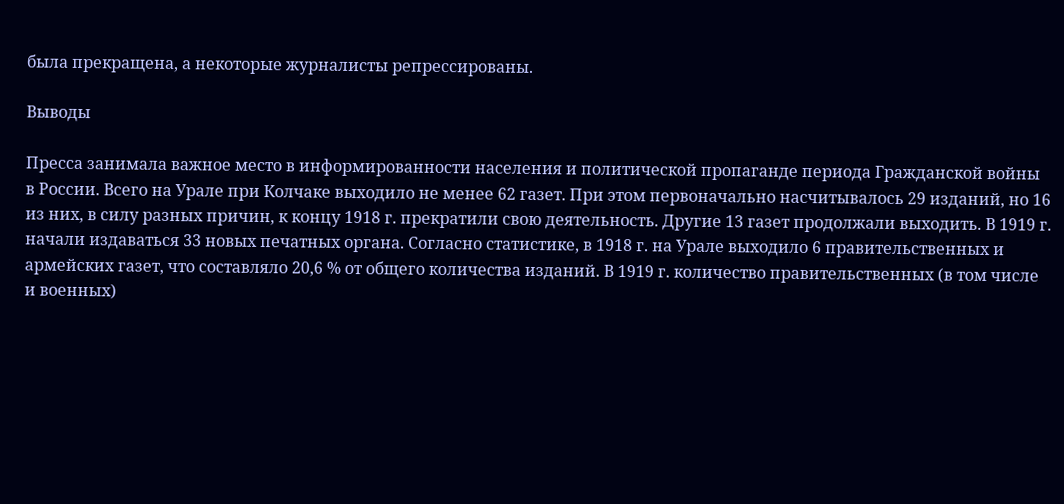была прекращена, а некоторые журналисты репрессированы.

Выводы

Пресса занимала важное место в информированности населения и политической пропаганде периода Гражданской войны в России. Всего на Урале при Колчаке выходило не менее 62 газет. При этом первоначально насчитывалось 29 изданий, но 16 из них, в силу разных причин, к концу 1918 г. прекратили свою деятельность. Другие 13 газет продолжали выходить. В 1919 г. начали издаваться 33 новых печатных органа. Согласно статистике, в 1918 г. на Урале выходило 6 правительственных и армейских газет, что составляло 20,6 % от общего количества изданий. В 1919 г. количество правительственных (в том числе и военных)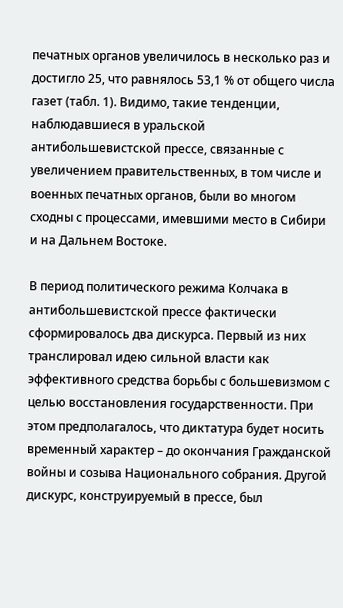печатных органов увеличилось в несколько раз и достигло 25, что равнялось 53,1 % от общего числа газет (табл. 1). Видимо, такие тенденции, наблюдавшиеся в уральской антибольшевистской прессе, связанные с увеличением правительственных, в том числе и военных печатных органов, были во многом сходны с процессами, имевшими место в Сибири и на Дальнем Востоке.

В период политического режима Колчака в антибольшевистской прессе фактически сформировалось два дискурса. Первый из них транслировал идею сильной власти как эффективного средства борьбы с большевизмом с целью восстановления государственности. При этом предполагалось, что диктатура будет носить временный характер – до окончания Гражданской войны и созыва Национального собрания. Другой дискурс, конструируемый в прессе, был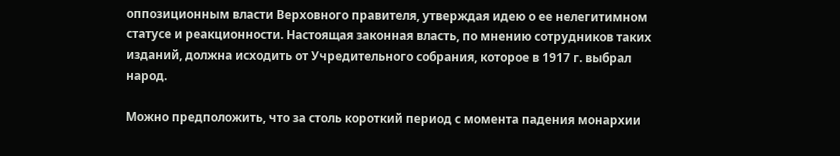оппозиционным власти Верховного правителя, утверждая идею о ее нелегитимном статусе и реакционности. Настоящая законная власть, по мнению сотрудников таких изданий, должна исходить от Учредительного собрания, которое в 1917 г. выбрал народ.

Можно предположить, что за столь короткий период с момента падения монархии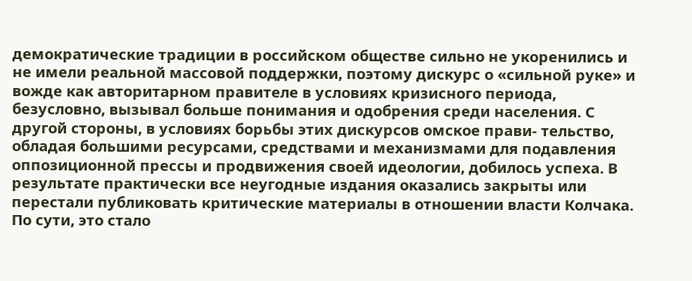демократические традиции в российском обществе сильно не укоренились и не имели реальной массовой поддержки, поэтому дискурс о «сильной руке» и вожде как авторитарном правителе в условиях кризисного периода, безусловно, вызывал больше понимания и одобрения среди населения. С другой стороны, в условиях борьбы этих дискурсов омское прави- тельство, обладая большими ресурсами, средствами и механизмами для подавления оппозиционной прессы и продвижения своей идеологии, добилось успеха. В результате практически все неугодные издания оказались закрыты или перестали публиковать критические материалы в отношении власти Колчака. По сути, это стало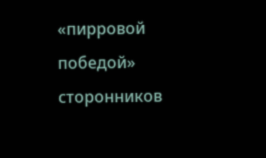«пирровой победой» сторонников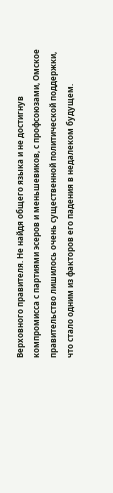Верховного правителя. Не найдя общего языка и не достигнув компромисса с партиями эсеров и меньшевиков, с профсоюзами, Омское правительство лишилось очень существенной политической поддержки, что стало одним из факторов его падения в недалеком будущем.